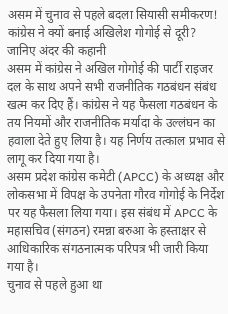असम में चुनाव से पहले बदला सियासी समीकरण! कांग्रेस ने क्यों बनाई अखिलेश गोगोई से दूरी? जानिए अंदर की कहानी
असम में कांग्रेस ने अखिल गोगोई की पार्टी राइजर दल के साथ अपने सभी राजनीतिक गठबंधन संबंध खत्म कर दिए हैं। कांग्रेस ने यह फैसला गठबंधन के तय नियमों और राजनीतिक मर्यादा के उल्लंघन का हवाला देते हुए लिया है। यह निर्णय तत्काल प्रभाव से लागू कर दिया गया है।
असम प्रदेश कांग्रेस कमेटी (APCC) के अध्यक्ष और लोकसभा में विपक्ष के उपनेता गौरव गोगोई के निर्देश पर यह फैसला लिया गया। इस संबंध में APCC के महासचिव (संगठन) रमन्ना बरुआ के हस्ताक्षर से आधिकारिक संगठनात्मक परिपत्र भी जारी किया गया है।
चुनाव से पहले हुआ था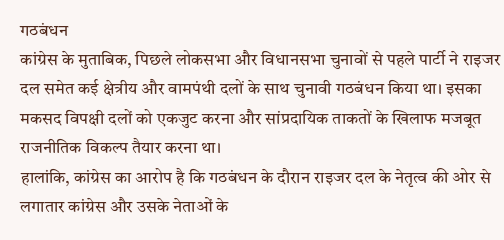गठबंधन
कांग्रेस के मुताबिक, पिछले लोकसभा और विधानसभा चुनावों से पहले पार्टी ने राइजर दल समेत कई क्षेत्रीय और वामपंथी दलों के साथ चुनावी गठबंधन किया था। इसका मकसद विपक्षी दलों को एकजुट करना और सांप्रदायिक ताकतों के खिलाफ मजबूत राजनीतिक विकल्प तैयार करना था।
हालांकि, कांग्रेस का आरोप है कि गठबंधन के दौरान राइजर दल के नेतृत्व की ओर से लगातार कांग्रेस और उसके नेताओं के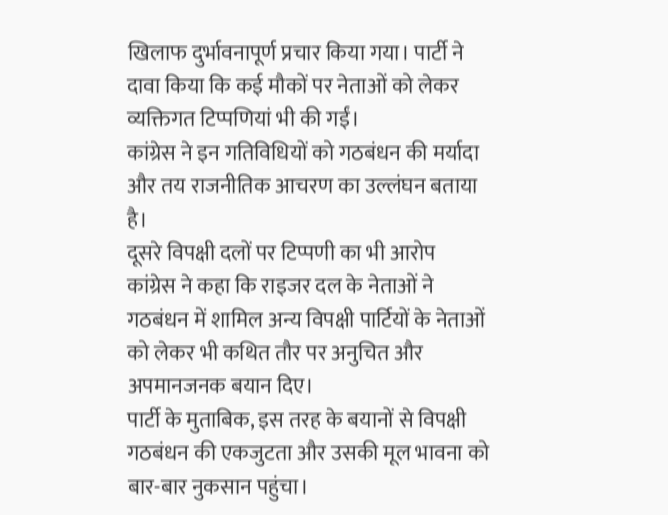खिलाफ दुर्भावनापूर्ण प्रचार किया गया। पार्टी ने दावा किया कि कई मौकों पर नेताओं को लेकर व्यक्तिगत टिप्पणियां भी की गईं।
कांग्रेस ने इन गतिविधियों को गठबंधन की मर्यादा और तय राजनीतिक आचरण का उल्लंघन बताया है।
दूसरे विपक्षी दलों पर टिप्पणी का भी आरोप
कांग्रेस ने कहा कि राइजर दल के नेताओं ने गठबंधन में शामिल अन्य विपक्षी पार्टियों के नेताओं को लेकर भी कथित तौर पर अनुचित और अपमानजनक बयान दिए।
पार्टी के मुताबिक, इस तरह के बयानों से विपक्षी गठबंधन की एकजुटता और उसकी मूल भावना को बार-बार नुकसान पहुंचा।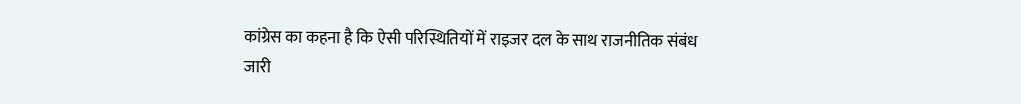कांग्रेस का कहना है कि ऐसी परिस्थितियों में राइजर दल के साथ राजनीतिक संबंध जारी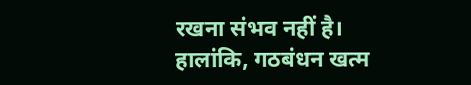रखना संभव नहीं है।
हालांकि, गठबंधन खत्म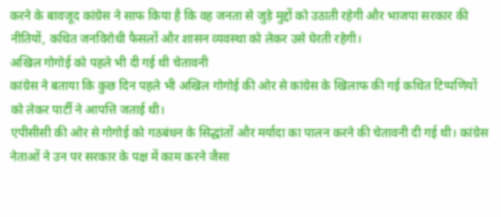करने के बावजूद कांग्रेस ने साफ किया है कि वह जनता से जुड़े मुद्दों को उठाती रहेगी और भाजपा सरकार की नीतियों, कथित जनविरोधी फैसलों और शासन व्यवस्था को लेकर उसे घेरती रहेगी।
अखिल गोगोई को पहले भी दी गई थी चेतावनी
कांग्रेस ने बताया कि कुछ दिन पहले भी अखिल गोगोई की ओर से कांग्रेस के खिलाफ की गई कथित टिप्पणियों को लेकर पार्टी ने आपत्ति जताई थी।
एपीसीसी की ओर से गोगोई को गठबंधन के सिद्धांतों और मर्यादा का पालन करने की चेतावनी दी गई थी। कांग्रेस नेताओं ने उन पर सरकार के पक्ष में काम करने जैसा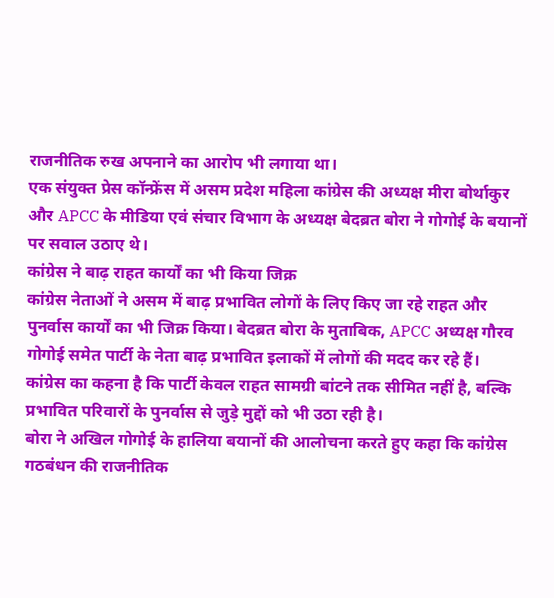राजनीतिक रुख अपनाने का आरोप भी लगाया था।
एक संयुक्त प्रेस कॉन्फ्रेंस में असम प्रदेश महिला कांग्रेस की अध्यक्ष मीरा बोर्थाकुर और APCC के मीडिया एवं संचार विभाग के अध्यक्ष बेदब्रत बोरा ने गोगोई के बयानों पर सवाल उठाए थे।
कांग्रेस ने बाढ़ राहत कार्यों का भी किया जिक्र
कांग्रेस नेताओं ने असम में बाढ़ प्रभावित लोगों के लिए किए जा रहे राहत और पुनर्वास कार्यों का भी जिक्र किया। बेदब्रत बोरा के मुताबिक, APCC अध्यक्ष गौरव गोगोई समेत पार्टी के नेता बाढ़ प्रभावित इलाकों में लोगों की मदद कर रहे हैं।
कांग्रेस का कहना है कि पार्टी केवल राहत सामग्री बांटने तक सीमित नहीं है, बल्कि प्रभावित परिवारों के पुनर्वास से जुड़े मुद्दों को भी उठा रही है।
बोरा ने अखिल गोगोई के हालिया बयानों की आलोचना करते हुए कहा कि कांग्रेस गठबंधन की राजनीतिक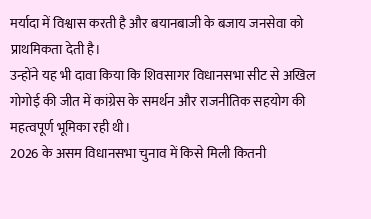मर्यादा में विश्वास करती है और बयानबाजी के बजाय जनसेवा को प्राथमिकता देती है।
उन्होंने यह भी दावा किया कि शिवसागर विधानसभा सीट से अखिल गोगोई की जीत में कांग्रेस के समर्थन और राजनीतिक सहयोग की महत्वपूर्ण भूमिका रही थी।
2026 के असम विधानसभा चुनाव में किसे मिली कितनी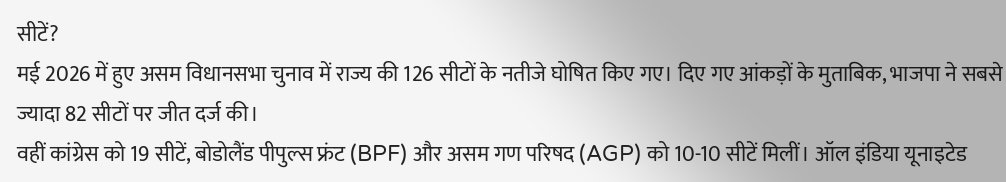सीटें?
मई 2026 में हुए असम विधानसभा चुनाव में राज्य की 126 सीटों के नतीजे घोषित किए गए। दिए गए आंकड़ों के मुताबिक, भाजपा ने सबसे ज्यादा 82 सीटों पर जीत दर्ज की।
वहीं कांग्रेस को 19 सीटें, बोडोलैंड पीपुल्स फ्रंट (BPF) और असम गण परिषद (AGP) को 10-10 सीटें मिलीं। ऑल इंडिया यूनाइटेड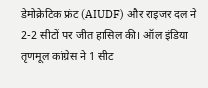डेमोक्रेटिक फ्रंट (AIUDF) और राइजर दल ने 2-2 सीटों पर जीत हासिल की। ऑल इंडिया तृणमूल कांग्रेस ने 1 सीट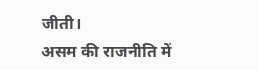जीती।
असम की राजनीति में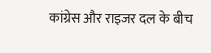कांग्रेस और राइजर दल के बीच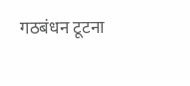गठबंधन टूटना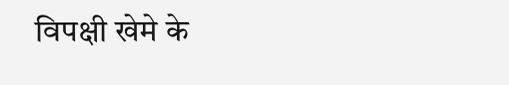विपक्षी खेमे के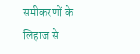समीकरणों के लिहाज से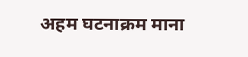अहम घटनाक्रम माना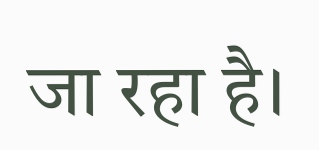जा रहा है।